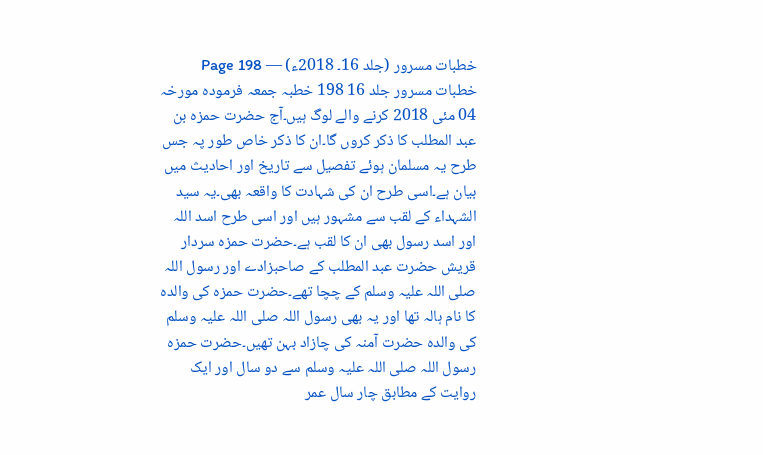خطبات مسرور (جلد 16۔ 2018ء) — Page 198
خطبات مسرور جلد 16 198 خطبہ جمعہ فرمودہ مورخہ 04 مئی 2018 کرنے والے لوگ ہیں۔آج حضرت حمزہ بن عبد المطلب کا ذکر کروں گا۔ان کا ذکر خاص طور پہ جس طرح یہ مسلمان ہوئے تفصیل سے تاریخ اور احادیث میں بیان ہے۔اسی طرح ان کی شہادت کا واقعہ بھی۔یہ سید الشہداء کے لقب سے مشہور ہیں اور اسی طرح اسد اللہ اور اسد رسول بھی ان کا لقب ہے۔حضرت حمزہ سردار قریش حضرت عبد المطلب کے صاحبزادے اور رسول اللہ صلی اللہ علیہ وسلم کے چچا تھے۔حضرت حمزہ کی والدہ کا نام ہالہ تھا اور یہ بھی رسول اللہ صلی اللہ علیہ وسلم کی والدہ حضرت آمنہ کی چازاد بہن تھیں۔حضرت حمزہ رسول اللہ صلی اللہ علیہ وسلم سے دو سال اور ایک روایت کے مطابق چار سال عمر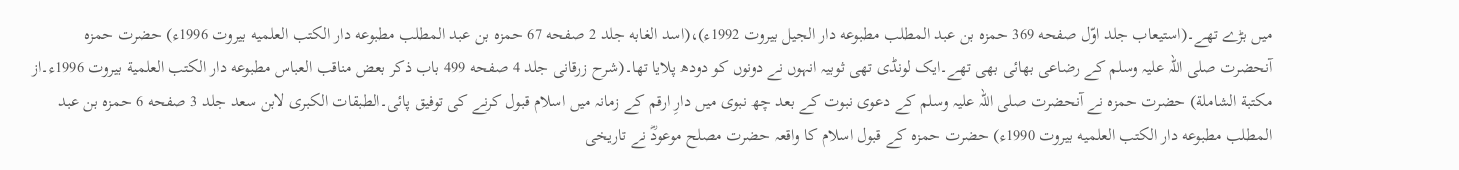میں بڑے تھے۔(استیعاب جلد اوّل صفحه 369 حمزه بن عبد المطلب مطبوعه دار الجيل بيروت 1992ء)،(اسد الغابه جلد 2 صفحه 67 حمزه بن عبد المطلب مطبوعه دار الكتب العلميه بيروت 1996ء) حضرت حمزہ آنحضرت صلی اللہ علیہ وسلم کے رضاعی بھائی بھی تھے۔ایک لونڈی تھی ثوبیہ انہوں نے دونوں کو دودھ پلایا تھا۔(شرح زرقانی جلد 4 صفحه 499 باب ذكر بعض مناقب العباس مطبوعه دار الكتب العلمية بيروت 1996ء۔از مكتبة الشاملة) حضرت حمزہ نے آنحضرت صلی اللہ علیہ وسلم کے دعوی نبوت کے بعد چھ نبوی میں دارِ ارقم کے زمانہ میں اسلام قبول کرنے کی توفیق پائی۔الطبقات الكبرى لابن سعد جلد 3 صفحه 6 حمزه بن عبد المطلب مطبوعه دار الكتب العلميه بيروت 1990ء) حضرت حمزہ کے قبول اسلام کا واقعہ حضرت مصلح موعودؓ نے تاریخی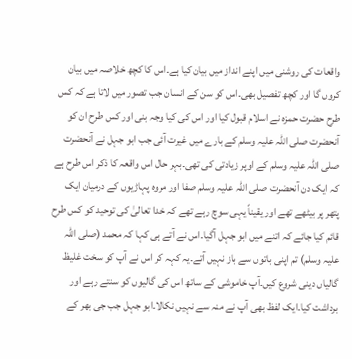واقعات کی روشنی میں اپنے انداز میں بیان کیا ہے۔اس کا کچھ خلاصہ میں بیان کروں گا اور کچھ تفصیل بھی۔اس کو سن کے انسان جب تصور میں لاتا ہے کہ کس طرح حضرت حمزہ نے اسلام قبول کیا اور اس کی کیا وجہ بنی اور کس طرح ان کو آنحضرت صلی اللہ علیہ وسلم کے بارے میں غیرت آئی جب ابو جہل نے آنحضرت صلی اللہ علیہ وسلم کے اوپر زیادتی کی تھی۔بہر حال اس واقعہ کا ذکر اس طرح ہے کہ ایک دن آنحضرت صلی اللہ علیہ وسلم صفا اور مروہ پہاڑیوں کے درمیان ایک پتھر پر بیٹھے تھے اور یقیناً یہی سوچ رہے تھے کہ خدا تعالیٰ کی توحید کو کس طرح قائم کیا جائے کہ اتنے میں ابو جہل آگیا۔اس نے آتے ہی کہا کہ محمد (صلی اللہ علیہ وسلم) تم اپنی باتوں سے باز نہیں آتے۔یہ کہہ کر اس نے آپ کو سخت غلیظ گالیاں دینی شروع کیں۔آپ خاموشی کے ساتھ اس کی گالیوں کو سنتے رہے اور برداشت کیا۔ایک لفظ بھی آپ نے منہ سے نہیں نکالا۔ابو جہل جب جی بھر کے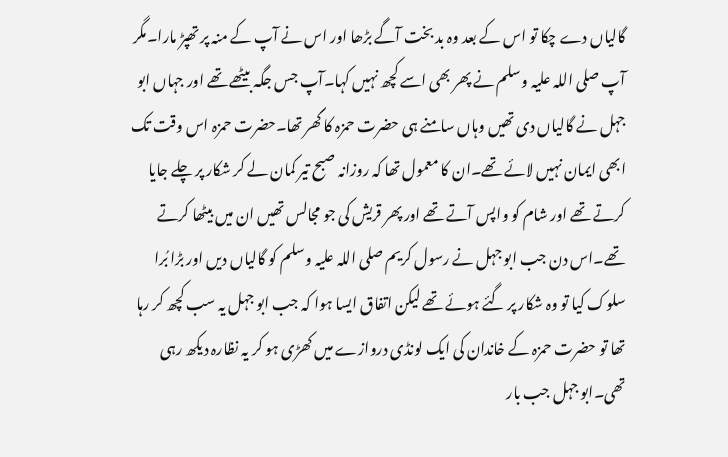گالیاں دے چکا تو اس کے بعد وہ بد بخت آگے بڑھا اور اس نے آپ کے منہ پر تھپڑ مارا۔مگر آپ صلی اللہ علیہ وسلم نے پھر بھی اسے کچھ نہیں کہا۔آپ جس جگہ بیٹھے تھے اور جہاں ابو جہل نے گالیاں دی تھیں وہاں سامنے ہی حضرت حمزہ کا گھر تھا۔حضرت حمزہ اس وقت تک ابھی ایمان نہیں لائے تھے۔ان کا معمول تھا کہ روزانہ صبح تیر کمان لے کر شکار پر چلے جایا کرتے تھے اور شام کو واپس آتے تھے اور پھر قریش کی جو مجالس تھیں ان میں بیٹھا کرتے تھے۔اس دن جب ابو جہل نے رسول کریم صلی اللہ علیہ وسلم کو گالیاں دیں اور بڑا بُرا سلوک کیا تو وہ شکار پر گئے ہوئے تھے لیکن اتفاق ایسا ہوا کہ جب ابو جہل یہ سب کچھ کر رہا تھا تو حضرت حمزہ کے خاندان کی ایک لونڈی دروازے میں کھڑی ہو کر یہ نظارہ دیکھ رہی تھی۔ابو جہل جب بار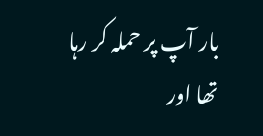بار آپ پر حملہ کر رہا تھا اور